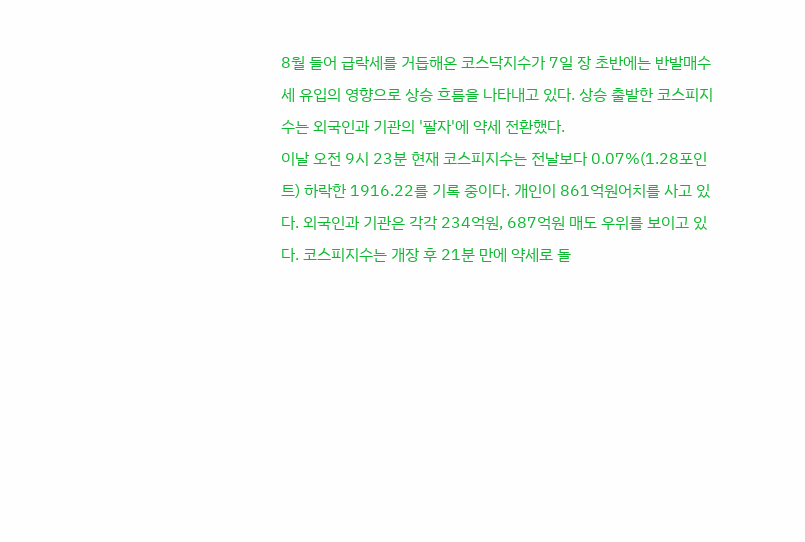8월 들어 급락세를 거듭해온 코스닥지수가 7일 장 초반에는 반발매수세 유입의 영향으로 상승 흐름을 나타내고 있다. 상승 출발한 코스피지수는 외국인과 기관의 '팔자'에 약세 전환했다.
이날 오전 9시 23분 현재 코스피지수는 전날보다 0.07%(1.28포인트) 하락한 1916.22를 기록 중이다. 개인이 861억원어치를 사고 있다. 외국인과 기관은 각각 234억원, 687억원 매도 우위를 보이고 있다. 코스피지수는 개장 후 21분 만에 약세로 돌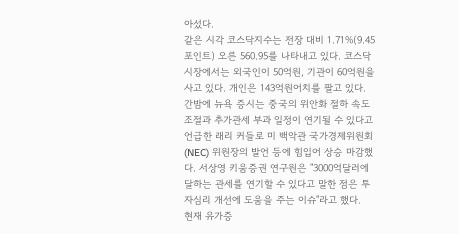아섰다.
같은 시각 코스닥지수는 전장 대비 1.71%(9.45포인트) 오른 560.95를 나타내고 있다. 코스닥시장에서는 외국인이 50억원, 기관이 60억원을 사고 있다. 개인은 143억원어치를 팔고 있다.
간밤에 뉴욕 증시는 중국의 위안화 절하 속도 조절과 추가관세 부과 일정이 연기될 수 있다고 언급한 래리 커들로 미 백악관 국가경제위원회(NEC) 위원장의 발언 등에 힘입어 상승 마감했다. 서상영 키움증권 연구원은 "3000억달러에 달하는 관세를 연기할 수 있다고 말한 점은 투자심리 개선에 도움을 주는 이슈"라고 했다.
현재 유가증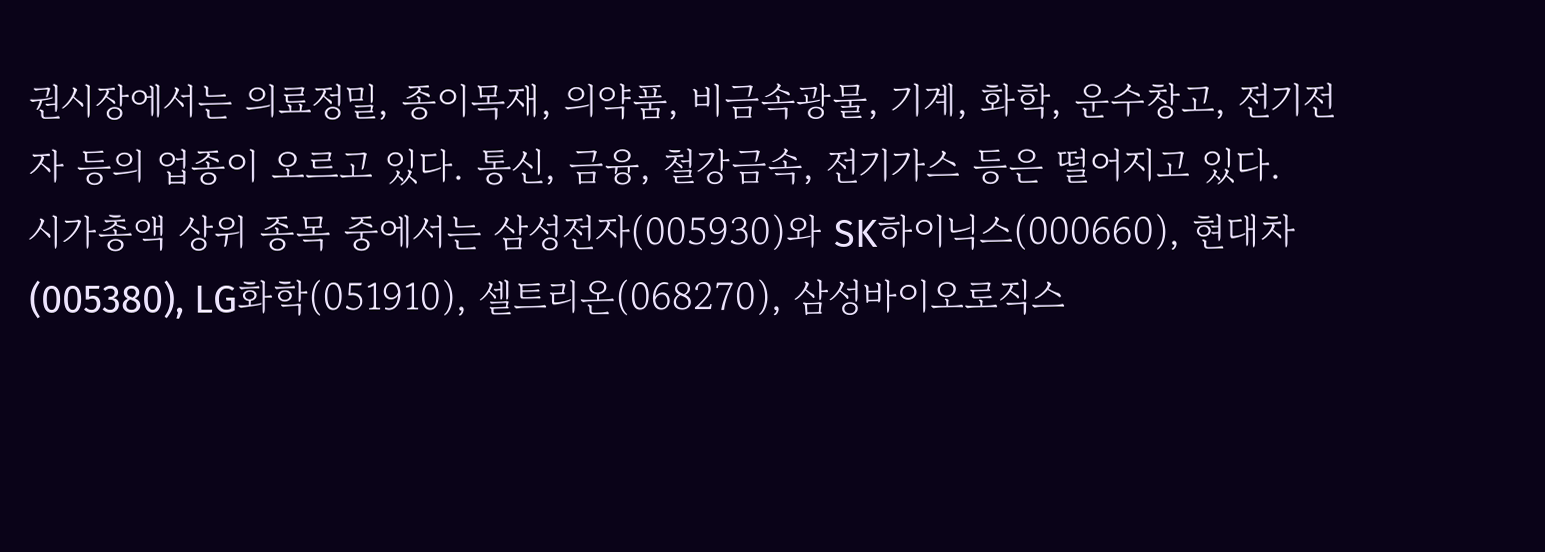권시장에서는 의료정밀, 종이목재, 의약품, 비금속광물, 기계, 화학, 운수창고, 전기전자 등의 업종이 오르고 있다. 통신, 금융, 철강금속, 전기가스 등은 떨어지고 있다.
시가총액 상위 종목 중에서는 삼성전자(005930)와 SK하이닉스(000660), 현대차(005380), LG화학(051910), 셀트리온(068270), 삼성바이오로직스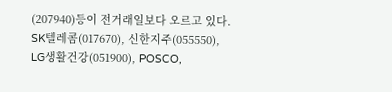(207940)등이 전거래일보다 오르고 있다. SK텔레콤(017670), 신한지주(055550), LG생활건강(051900), POSCO,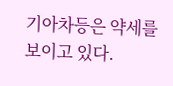기아차등은 약세를 보이고 있다.